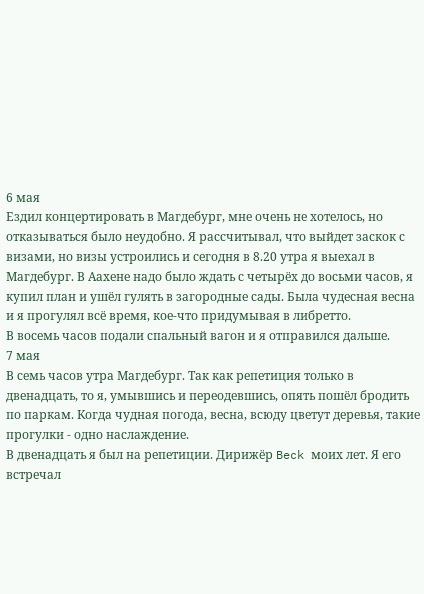6 мая
Ездил концертировать в Магдебург, мне очень не хотелось, но отказываться было неудобно. Я рассчитывал, что выйдет заскок с визами, но визы устроились и сегодня в 8.20 утра я выехал в Магдебург. В Аахене надо было ждать с четырёх до восьми часов, я купил план и ушёл гулять в загородные сады. Была чудесная весна и я прогулял всё время, кое-что придумывая в либретто.
В восемь часов подали спальный вагон и я отправился дальше.
7 мая
В семь часов утра Магдебург. Так как репетиция только в двенадцать, то я, умывшись и переодевшись, опять пошёл бродить по паркам. Когда чудная погода, весна, всюду цветут деревья, такие прогулки - одно наслаждение.
В двенадцать я был на репетиции. Дирижёр Beck моих лет. Я его встречал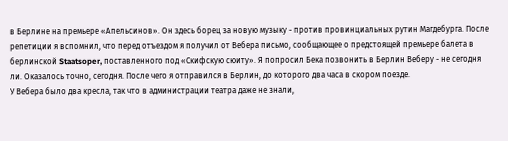в Берлине на премьере «Апельсинов». Он здесь борец за новую музыку - против провинциальных рутин Магдебурга. После репетиции я вспомнил, что перед отъездом я получил от Вебера письмо, сообщающее о предстоящей премьере балета в берлинской Staatsoper, поставленного под «Скифскую сюиту». Я попросил Бека позвонить в Берлин Веберу - не сегодня ли. Оказалось точно, сегодня. После чего я отправился в Берлин, до которого два часа в скором поезде.
У Вебера было два кресла, так что в администрации театра даже не знали,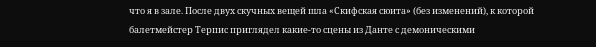что я в зале. После двух скучных вещей шла «Скифская сюита» (без изменений), к которой балетмейстер Терпис приглядел какие-то сцены из Данте с демоническими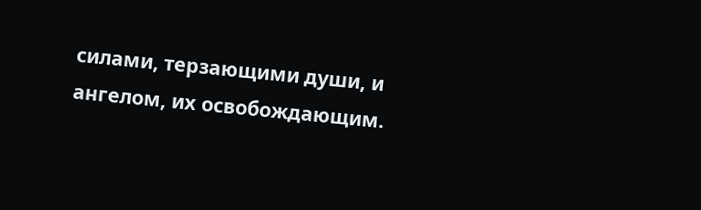силами, терзающими души, и ангелом, их освобождающим.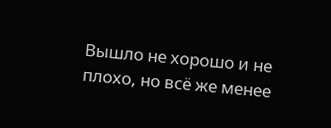Вышло не хорошо и не плохо, но всё же менее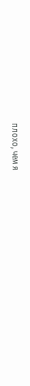плохо, чем я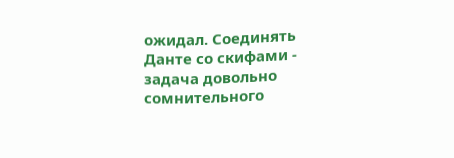ожидал. Соединять Данте со скифами - задача довольно сомнительного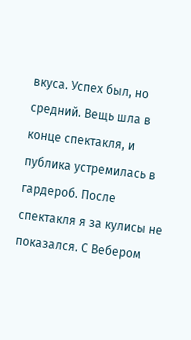вкуса. Успех был, но средний. Вещь шла в конце спектакля, и публика устремилась в гардероб. После спектакля я за кулисы не показался. С Вебером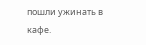пошли ужинать в кафе.